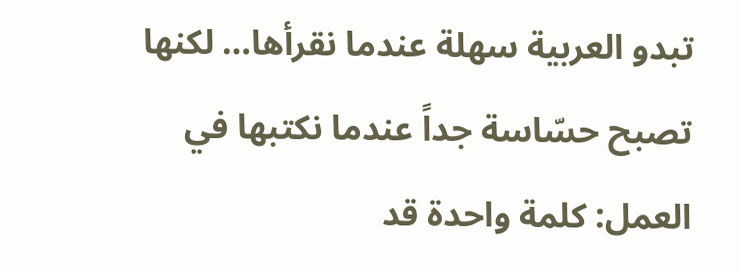تبدو العربية سهلة عندما نقرأها… لكنها تصبح حسّاسة جداً عندما نكتبها في العمل: كلمة واحدة قد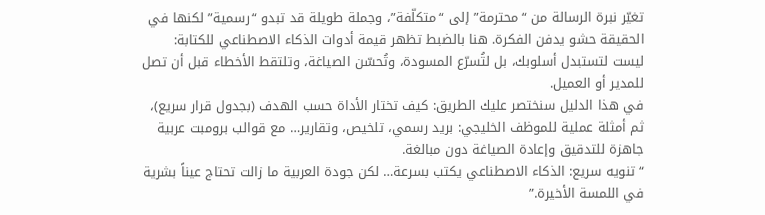تغيّر نبرة الرسالة من “محترمة” إلى “متكلّفة”، وجملة طويلة قد تبدو “رسمية” لكنها في الحقيقة حشو يدفن الفكرة. هنا بالضبط تظهر قيمة أدوات الذكاء الاصطناعي للكتابة: ليست لتستبدل أسلوبك، بل لتُسرّع المسودة، وتُحسّن الصياغة، وتلتقط الأخطاء قبل أن تصل للمدير أو العميل.
في هذا الدليل سنختصر عليك الطريق: كيف تختار الأداة حسب الهدف (بجدول قرار سريع)، ثم أمثلة عملية للموظف الخليجي: بريد رسمي، تلخيص، وتقارير… مع قوالب برومبت عربية جاهزة للتدقيق وإعادة الصياغة دون مبالغة.
“تنويه سريع: الذكاء الاصطناعي يكتب بسرعة… لكن جودة العربية ما زالت تحتاج عيناً بشرية في اللمسة الأخيرة.”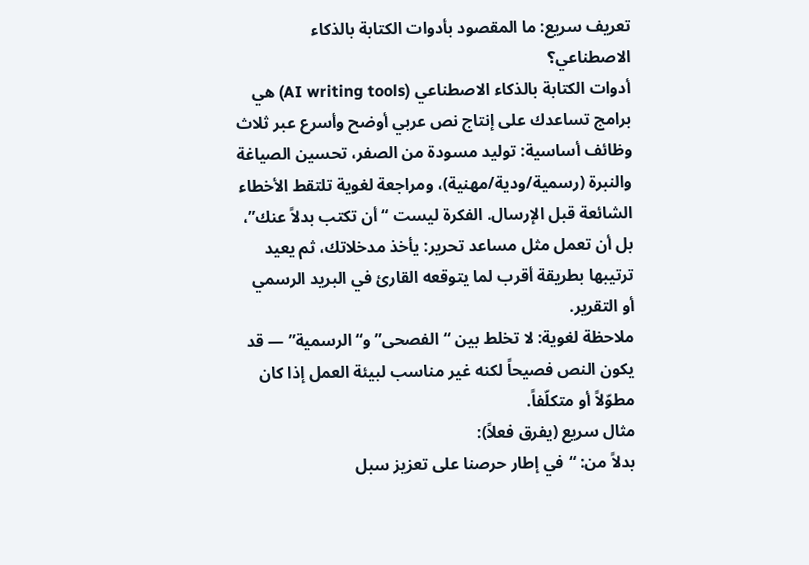تعريف سريع: ما المقصود بأدوات الكتابة بالذكاء الاصطناعي؟
أدوات الكتابة بالذكاء الاصطناعي (AI writing tools) هي برامج تساعدك على إنتاج نص عربي أوضح وأسرع عبر ثلاث وظائف أساسية: توليد مسودة من الصفر، تحسين الصياغة والنبرة (رسمية/ودية/مهنية)، ومراجعة لغوية تلتقط الأخطاء الشائعة قبل الإرسال. الفكرة ليست “أن تكتب بدلاً عنك”، بل أن تعمل مثل مساعد تحرير: يأخذ مدخلاتك، ثم يعيد ترتيبها بطريقة أقرب لما يتوقعه القارئ في البريد الرسمي أو التقرير.
ملاحظة لغوية: لا تخلط بين “الفصحى” و“الرسمية” — قد يكون النص فصيحاً لكنه غير مناسب لبيئة العمل إذا كان مطوّلاً أو متكلّفاً.
مثال سريع (يفرق فعلاً):
بدلاً من: “في إطار حرصنا على تعزيز سبل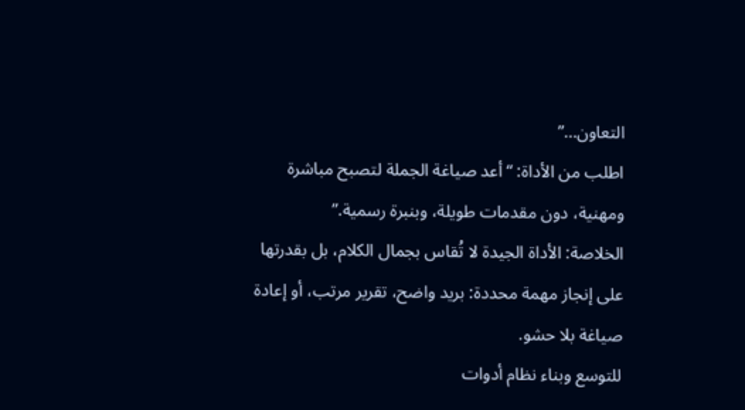التعاون…”
اطلب من الأداة: “أعد صياغة الجملة لتصبح مباشرة ومهنية، دون مقدمات طويلة، وبنبرة رسمية.”
الخلاصة: الأداة الجيدة لا تُقاس بجمال الكلام، بل بقدرتها على إنجاز مهمة محددة: بريد واضح، تقرير مرتب، أو إعادة صياغة بلا حشو.
للتوسع وبناء نظام أدوات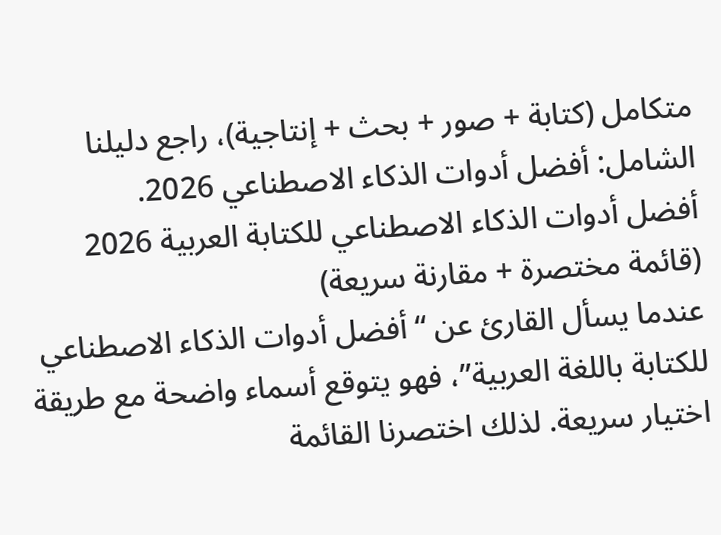متكامل (كتابة + صور + بحث + إنتاجية)، راجع دليلنا الشامل: أفضل أدوات الذكاء الاصطناعي 2026.
أفضل أدوات الذكاء الاصطناعي للكتابة العربية 2026 (قائمة مختصرة + مقارنة سريعة)
عندما يسأل القارئ عن “أفضل أدوات الذكاء الاصطناعي للكتابة باللغة العربية”، فهو يتوقع أسماء واضحة مع طريقة اختيار سريعة. لذلك اختصرنا القائمة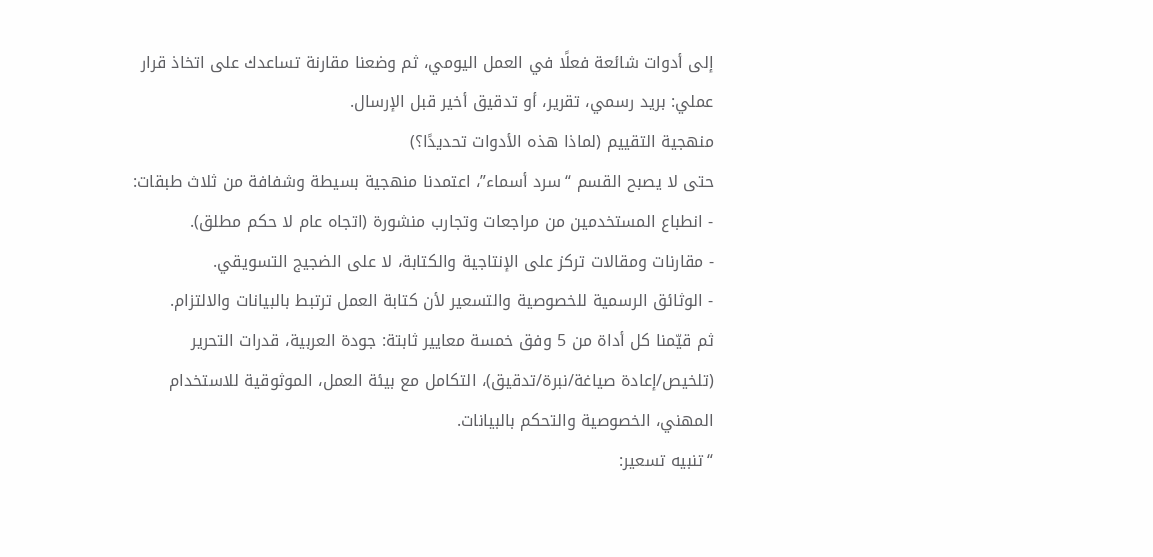إلى أدوات شائعة فعلًا في العمل اليومي، ثم وضعنا مقارنة تساعدك على اتخاذ قرار عملي: بريد رسمي، تقرير، أو تدقيق أخير قبل الإرسال.
منهجية التقييم (لماذا هذه الأدوات تحديدًا؟)
حتى لا يصبح القسم “سرد أسماء”، اعتمدنا منهجية بسيطة وشفافة من ثلاث طبقات:
- انطباع المستخدمين من مراجعات وتجارب منشورة (اتجاه عام لا حكم مطلق).
- مقارنات ومقالات تركز على الإنتاجية والكتابة، لا على الضجيج التسويقي.
- الوثائق الرسمية للخصوصية والتسعير لأن كتابة العمل ترتبط بالبيانات والالتزام.
ثم قيّمنا كل أداة من 5 وفق خمسة معايير ثابتة: جودة العربية، قدرات التحرير (تلخيص/إعادة صياغة/نبرة/تدقيق)، التكامل مع بيئة العمل، الموثوقية للاستخدام المهني، الخصوصية والتحكم بالبيانات.
“تنبيه تسعير: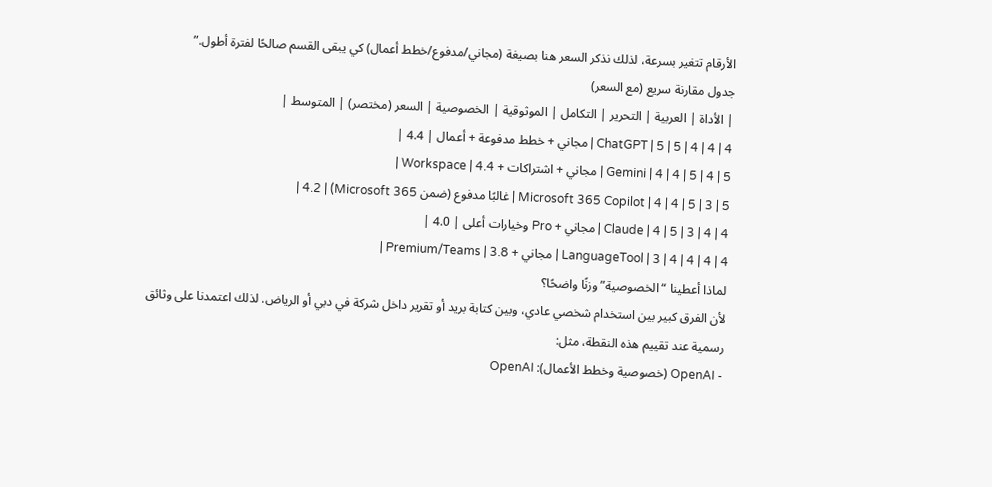الأرقام تتغير بسرعة، لذلك نذكر السعر هنا بصيغة (مجاني/مدفوع/خطط أعمال) كي يبقى القسم صالحًا لفترة أطول.”
جدول مقارنة سريع (مع السعر)
| الأداة | العربية | التحرير | التكامل | الموثوقية | الخصوصية | السعر (مختصر) | المتوسط |
ChatGPT | 5 | 5 | 4 | 4 | 4 | مجاني + خطط مدفوعة + أعمال | 4.4 |
Gemini | 4 | 4 | 5 | 4 | 5 | مجاني + اشتراكات + Workspace | 4.4 |
Microsoft 365 Copilot | 4 | 4 | 5 | 3 | 5 | غالبًا مدفوع (ضمن Microsoft 365) | 4.2 |
Claude | 4 | 5 | 3 | 4 | 4 | مجاني + Pro وخيارات أعلى | 4.0 |
LanguageTool | 3 | 4 | 4 | 4 | 4 | مجاني + Premium/Teams | 3.8 |
لماذا أعطينا “الخصوصية” وزنًا واضحًا؟
لأن الفرق كبير بين استخدام شخصي عادي، وبين كتابة بريد أو تقرير داخل شركة في دبي أو الرياض. لذلك اعتمدنا على وثائق رسمية عند تقييم هذه النقطة، مثل:
- OpenAI (خصوصية وخطط الأعمال): OpenAI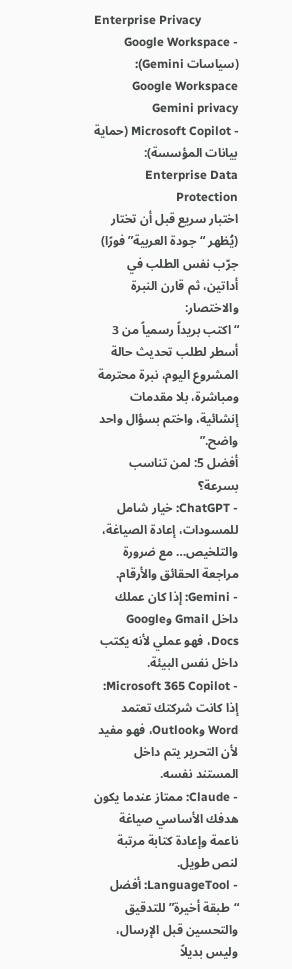Enterprise Privacy
- Google Workspace (سياسات Gemini): Google Workspace Gemini privacy
- Microsoft Copilot (حماية بيانات المؤسسة): Enterprise Data Protection
اختبار سريع قبل أن تختار (يُظهر “جودة العربية” فورًا)
جرّب نفس الطلب في أداتين، ثم قارن النبرة والاختصار:
“اكتب بريداً رسمياً من 3 أسطر لطلب تحديث حالة المشروع اليوم، نبرة محترمة ومباشرة، بلا مقدمات إنشائية، واختم بسؤال واحد واضح.”
أفضل 5: لمن تناسب بسرعة؟
- ChatGPT: خيار شامل للمسودات، إعادة الصياغة، والتلخيص… مع ضرورة مراجعة الحقائق والأرقام.
- Gemini: إذا كان عملك داخل Gmail وGoogle Docs، فهو عملي لأنه يكتب داخل نفس البيئة.
- Microsoft 365 Copilot: إذا كانت شركتك تعتمد Word وOutlook، فهو مفيد لأن التحرير يتم داخل المستند نفسه.
- Claude: ممتاز عندما يكون هدفك الأساسي صياغة ناعمة وإعادة كتابة مرتبة لنص طويل.
- LanguageTool: أفضل “طبقة أخيرة” للتدقيق والتحسين قبل الإرسال، وليس بديلاً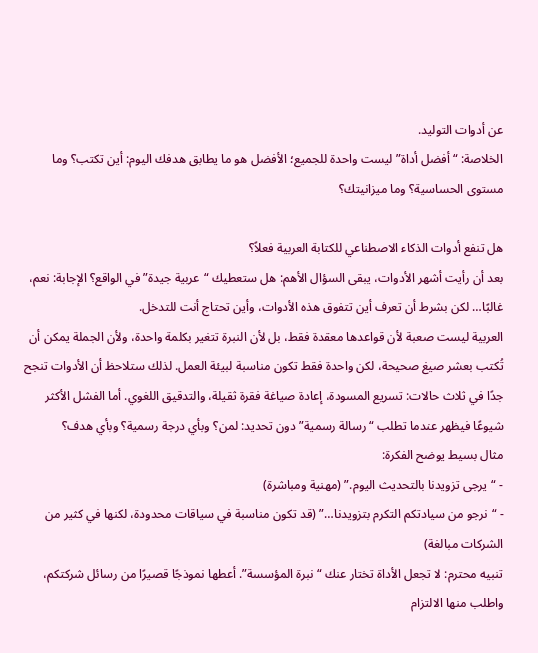عن أدوات التوليد.
الخلاصة: “أفضل أداة” ليست واحدة للجميع؛ الأفضل هو ما يطابق هدفك اليوم: أين تكتب؟ وما مستوى الحساسية؟ وما ميزانيتك؟

هل تنفع أدوات الذكاء الاصطناعي للكتابة العربية فعلاً؟
بعد أن رأيت أشهر الأدوات، يبقى السؤال الأهم: هل ستعطيك “عربية جيدة” في الواقع؟ الإجابة: نعم، غالبًا… لكن بشرط أن تعرف أين تتفوق هذه الأدوات، وأين تحتاج أنت للتدخل.
العربية ليست صعبة لأن قواعدها معقدة فقط، بل لأن النبرة تتغير بكلمة واحدة، ولأن الجملة يمكن أن تُكتب بعشر صيغ صحيحة، لكن واحدة فقط تكون مناسبة لبيئة العمل. لذلك ستلاحظ أن الأدوات تنجح جدًا في ثلاث حالات: تسريع المسودة، إعادة صياغة فقرة ثقيلة، والتدقيق اللغوي. أما الفشل الأكثر شيوعًا فيظهر عندما تطلب “رسالة رسمية” دون تحديد: لمن؟ وبأي درجة رسمية؟ وبأي هدف؟
مثال بسيط يوضح الفكرة:
- “يرجى تزويدنا بالتحديث اليوم.” (مهنية ومباشرة)
- “نرجو من سيادتكم التكرم بتزويدنا…” (قد تكون مناسبة في سياقات محدودة، لكنها في كثير من الشركات مبالغة)
تنبيه محترم: لا تجعل الأداة تختار عنك “نبرة المؤسسة”. أعطها نموذجًا قصيرًا من رسائل شركتكم، واطلب منها الالتزام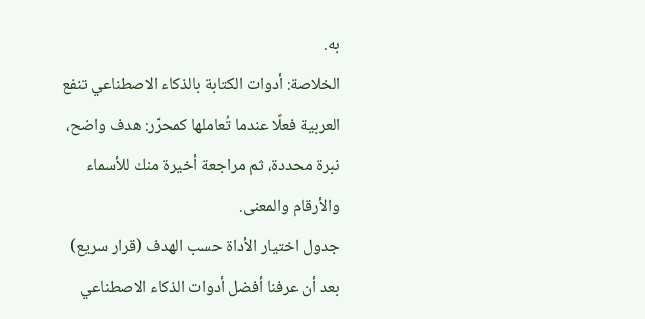به.
الخلاصة: أدوات الكتابة بالذكاء الاصطناعي تنفع العربية فعلًا عندما تُعاملها كمحرّر: هدف واضح، نبرة محددة، ثم مراجعة أخيرة منك للأسماء والأرقام والمعنى.
جدول اختيار الأداة حسب الهدف (قرار سريع)
بعد أن عرفنا أفضل أدوات الذكاء الاصطناعي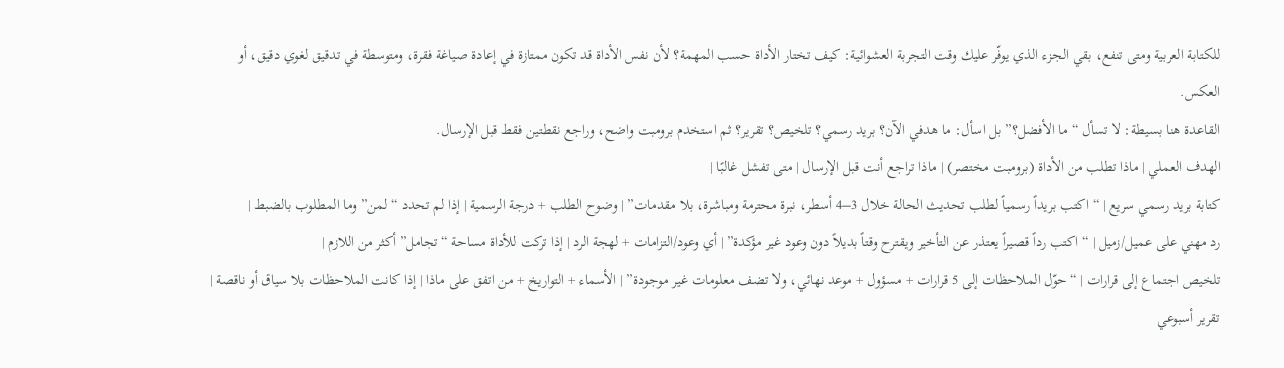للكتابة العربية ومتى تنفع، بقي الجزء الذي يوفّر عليك وقت التجربة العشوائية: كيف تختار الأداة حسب المهمة؟ لأن نفس الأداة قد تكون ممتازة في إعادة صياغة فقرة، ومتوسطة في تدقيق لغوي دقيق، أو العكس.
القاعدة هنا بسيطة: لا تسأل “ما الأفضل؟” بل اسأل: ما هدفي الآن؟ بريد رسمي؟ تلخيص؟ تقرير؟ ثم استخدم برومبت واضح، وراجع نقطتين فقط قبل الإرسال.
الهدف العملي | ماذا تطلب من الأداة (برومبت مختصر) | ماذا تراجع أنت قبل الإرسال | متى تفشل غالبًا |
كتابة بريد رسمي سريع | “اكتب بريداً رسمياً لطلب تحديث الحالة خلال 3–4 أسطر، نبرة محترمة ومباشرة، بلا مقدمات” | وضوح الطلب + درجة الرسمية | إذا لم تحدد “لمن” وما المطلوب بالضبط |
رد مهني على عميل/زميل | “اكتب رداً قصيراً يعتذر عن التأخير ويقترح وقتاً بديلاً دون وعود غير مؤكدة” | أي وعود/التزامات + لهجة الرد | إذا تركت للأداة مساحة “تجامل” أكثر من اللازم |
تلخيص اجتماع إلى قرارات | “حوّل الملاحظات إلى 5 قرارات + مسؤول + موعد نهائي، ولا تضف معلومات غير موجودة” | الأسماء + التواريخ + من اتفق على ماذا | إذا كانت الملاحظات بلا سياق أو ناقصة |
تقرير أسبوعي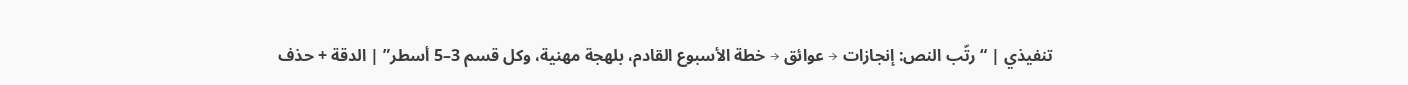تنفيذي | “رتّب النص: إنجازات → عوائق → خطة الأسبوع القادم، بلهجة مهنية، وكل قسم 3–5 أسطر” | الدقة + حذف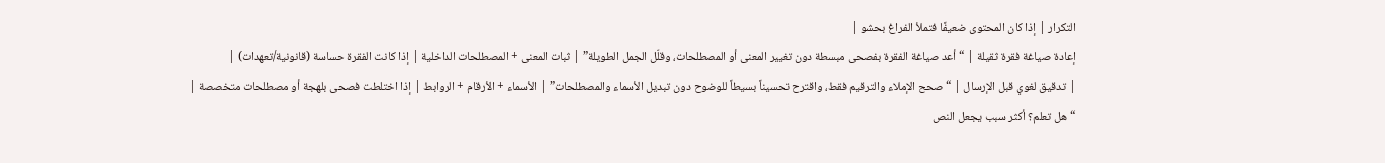التكرار | إذا كان المحتوى ضعيفًا فتملأ الفراغ بحشو |
إعادة صياغة فقرة ثقيلة | “أعد صياغة الفقرة بفصحى مبسطة دون تغيير المعنى أو المصطلحات، وقلّل الجمل الطويلة” | ثبات المعنى + المصطلحات الداخلية | إذا كانت الفقرة حساسة (قانونية/تعهدات) |
| تدقيق لغوي قبل الإرسال | “صحح الإملاء والترقيم فقط، واقترح تحسيناً بسيطاً للوضوح دون تبديل الأسماء والمصطلحات” | الأسماء + الأرقام + الروابط | إذا اختلطت فصحى بلهجة أو مصطلحات متخصصة |
“هل تعلم؟ أكثر سبب يجعل النص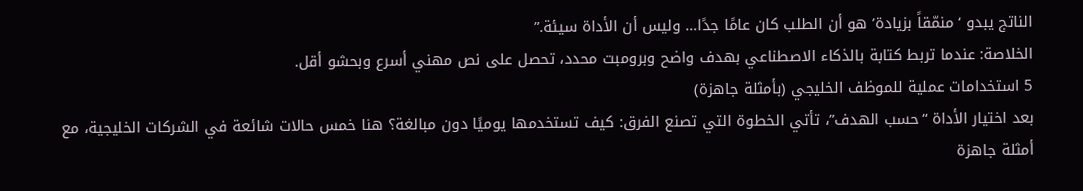الناتج يبدو ‘منمّقاً بزيادة’ هو أن الطلب كان عامًا جدًا… وليس أن الأداة سيئة.”
الخلاصة: عندما تربط كتابة بالذكاء الاصطناعي بهدف واضح وبرومبت محدد، تحصل على نص مهني أسرع وبحشو أقل.
5 استخدامات عملية للموظف الخليجي (بأمثلة جاهزة)
بعد اختيار الأداة “حسب الهدف”، تأتي الخطوة التي تصنع الفرق: كيف تستخدمها يوميًا دون مبالغة؟ هنا خمس حالات شائعة في الشركات الخليجية، مع أمثلة جاهزة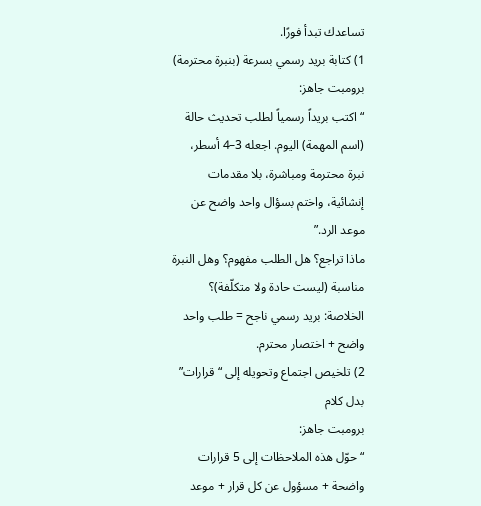تساعدك تبدأ فورًا.
1) كتابة بريد رسمي بسرعة (بنبرة محترمة)
برومبت جاهز:
“اكتب بريداً رسمياً لطلب تحديث حالة (اسم المهمة) اليوم. اجعله 3–4 أسطر، نبرة محترمة ومباشرة، بلا مقدمات إنشائية، واختم بسؤال واحد واضح عن موعد الرد.”
ماذا تراجع؟ هل الطلب مفهوم؟ وهل النبرة مناسبة (ليست حادة ولا متكلّفة)؟
الخلاصة: بريد رسمي ناجح = طلب واحد واضح + اختصار محترم.
2) تلخيص اجتماع وتحويله إلى “قرارات” بدل كلام
برومبت جاهز:
“حوّل هذه الملاحظات إلى 5 قرارات واضحة + مسؤول عن كل قرار + موعد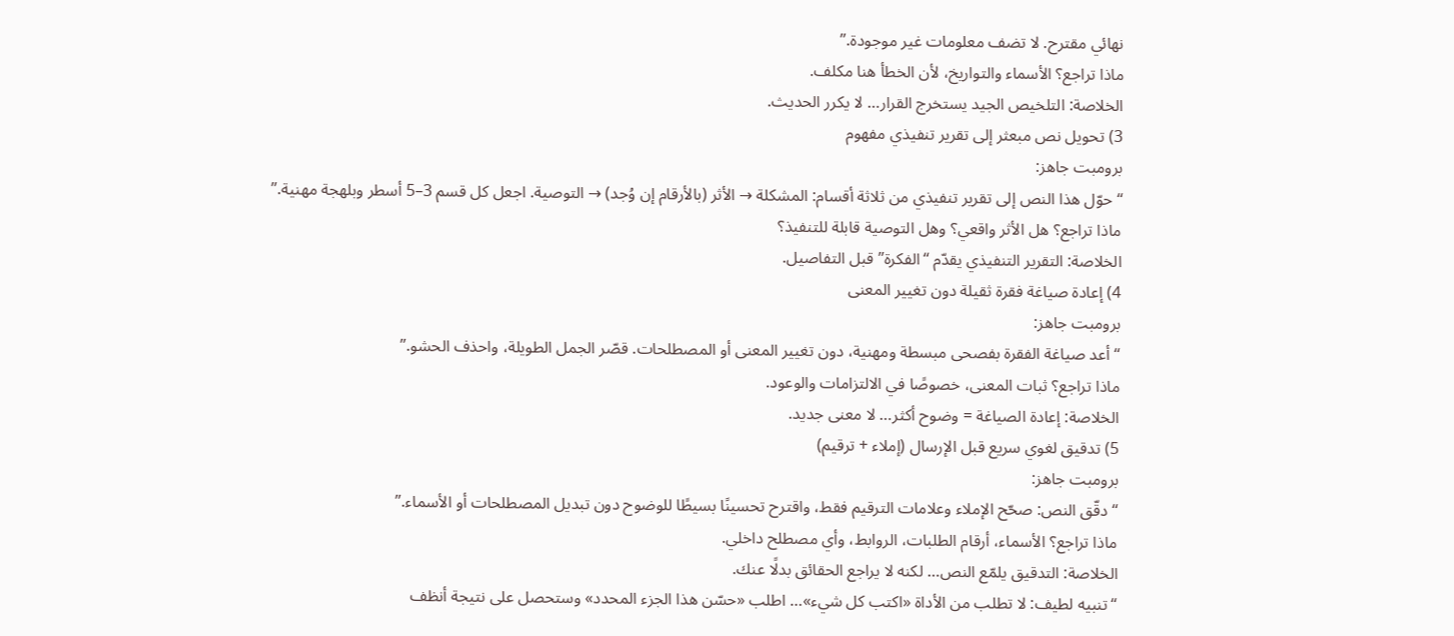نهائي مقترح. لا تضف معلومات غير موجودة.”
ماذا تراجع؟ الأسماء والتواريخ، لأن الخطأ هنا مكلف.
الخلاصة: التلخيص الجيد يستخرج القرار… لا يكرر الحديث.
3) تحويل نص مبعثر إلى تقرير تنفيذي مفهوم
برومبت جاهز:
“حوّل هذا النص إلى تقرير تنفيذي من ثلاثة أقسام: المشكلة → الأثر (بالأرقام إن وُجد) → التوصية. اجعل كل قسم 3–5 أسطر وبلهجة مهنية.”
ماذا تراجع؟ هل الأثر واقعي؟ وهل التوصية قابلة للتنفيذ؟
الخلاصة: التقرير التنفيذي يقدّم “الفكرة” قبل التفاصيل.
4) إعادة صياغة فقرة ثقيلة دون تغيير المعنى
برومبت جاهز:
“أعد صياغة الفقرة بفصحى مبسطة ومهنية، دون تغيير المعنى أو المصطلحات. قصّر الجمل الطويلة، واحذف الحشو.”
ماذا تراجع؟ ثبات المعنى، خصوصًا في الالتزامات والوعود.
الخلاصة: إعادة الصياغة = وضوح أكثر… لا معنى جديد.
5) تدقيق لغوي سريع قبل الإرسال (إملاء + ترقيم)
برومبت جاهز:
“دقّق النص: صحّح الإملاء وعلامات الترقيم فقط، واقترح تحسينًا بسيطًا للوضوح دون تبديل المصطلحات أو الأسماء.”
ماذا تراجع؟ الأسماء، أرقام الطلبات، الروابط، وأي مصطلح داخلي.
الخلاصة: التدقيق يلمّع النص… لكنه لا يراجع الحقائق بدلًا عنك.
“تنبيه لطيف: لا تطلب من الأداة «اكتب كل شيء»… اطلب «حسّن هذا الجزء المحدد» وستحصل على نتيجة أنظف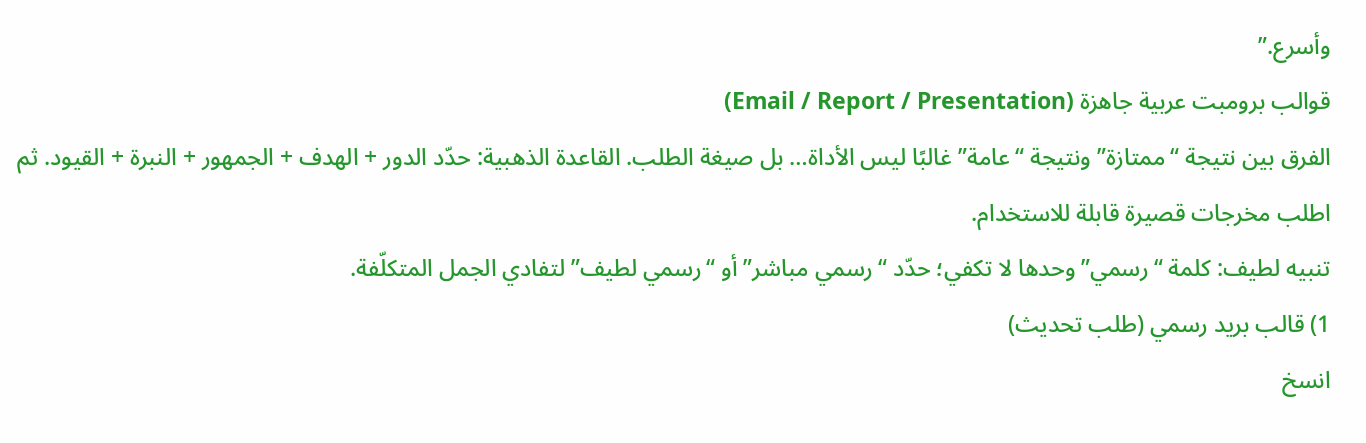وأسرع.”
قوالب برومبت عربية جاهزة (Email / Report / Presentation)
الفرق بين نتيجة “ممتازة” ونتيجة “عامة” غالبًا ليس الأداة… بل صيغة الطلب. القاعدة الذهبية: حدّد الدور + الهدف + الجمهور + النبرة + القيود. ثم اطلب مخرجات قصيرة قابلة للاستخدام.
تنبيه لطيف: كلمة “رسمي” وحدها لا تكفي؛ حدّد “رسمي مباشر” أو “رسمي لطيف” لتفادي الجمل المتكلّفة.
1) قالب بريد رسمي (طلب تحديث)
انسخ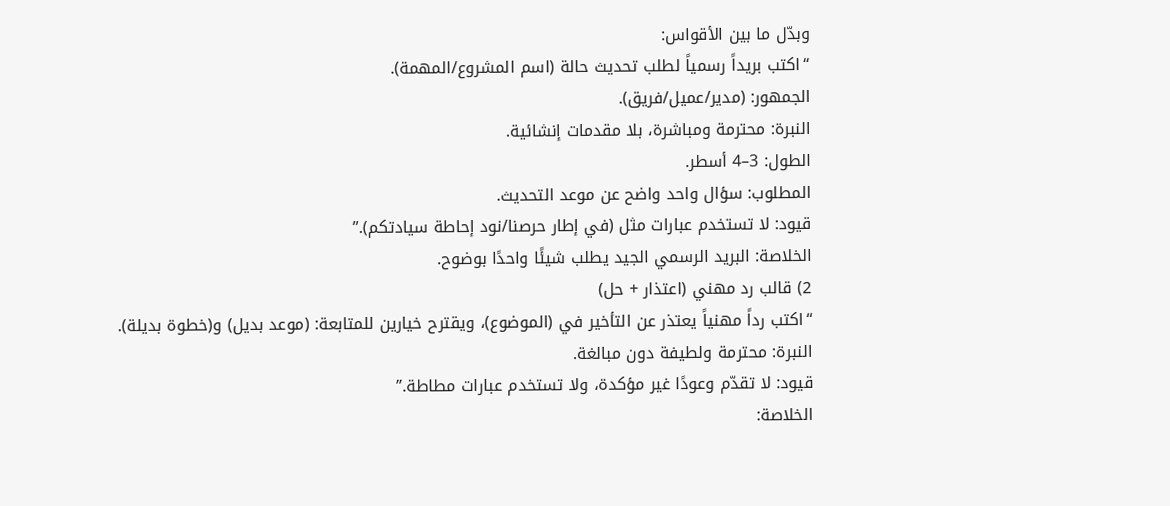وبدّل ما بين الأقواس:
“اكتب بريداً رسمياً لطلب تحديث حالة (اسم المشروع/المهمة).
الجمهور: (مدير/عميل/فريق).
النبرة: محترمة ومباشرة، بلا مقدمات إنشائية.
الطول: 3–4 أسطر.
المطلوب: سؤال واحد واضح عن موعد التحديث.
قيود: لا تستخدم عبارات مثل (في إطار حرصنا/نود إحاطة سيادتكم).”
الخلاصة: البريد الرسمي الجيد يطلب شيئًا واحدًا بوضوح.
2) قالب رد مهني (اعتذار + حل)
“اكتب رداً مهنياً يعتذر عن التأخير في (الموضوع)، ويقترح خيارين للمتابعة: (موعد بديل) و(خطوة بديلة).
النبرة: محترمة ولطيفة دون مبالغة.
قيود: لا تقدّم وعودًا غير مؤكدة، ولا تستخدم عبارات مطاطة.”
الخلاصة: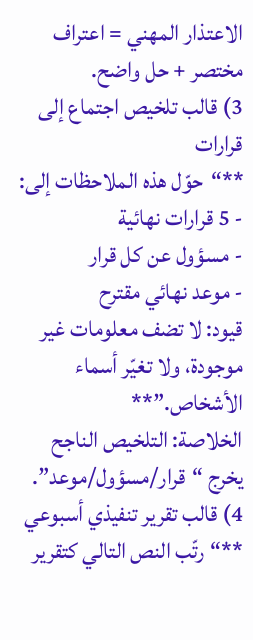الاعتذار المهني = اعتراف مختصر + حل واضح.
3) قالب تلخيص اجتماع إلى قرارات
**“حوّل هذه الملاحظات إلى:
- 5 قرارات نهائية
- مسؤول عن كل قرار
- موعد نهائي مقترح
قيود: لا تضف معلومات غير موجودة، ولا تغيّر أسماء الأشخاص.”**
الخلاصة: التلخيص الناجح يخرج “قرار/مسؤول/موعد”.
4) قالب تقرير تنفيذي أسبوعي
**“رتّب النص التالي كتقرير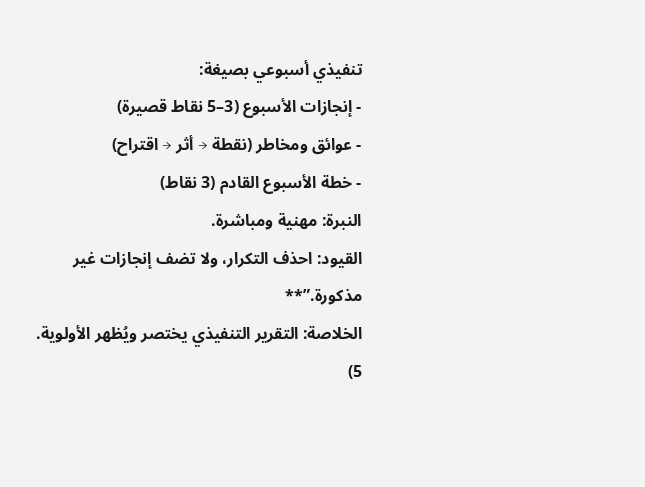تنفيذي أسبوعي بصيغة:
- إنجازات الأسبوع (3–5 نقاط قصيرة)
- عوائق ومخاطر (نقطة → أثر → اقتراح)
- خطة الأسبوع القادم (3 نقاط)
النبرة: مهنية ومباشرة.
القيود: احذف التكرار، ولا تضف إنجازات غير مذكورة.”**
الخلاصة: التقرير التنفيذي يختصر ويُظهر الأولوية.
5)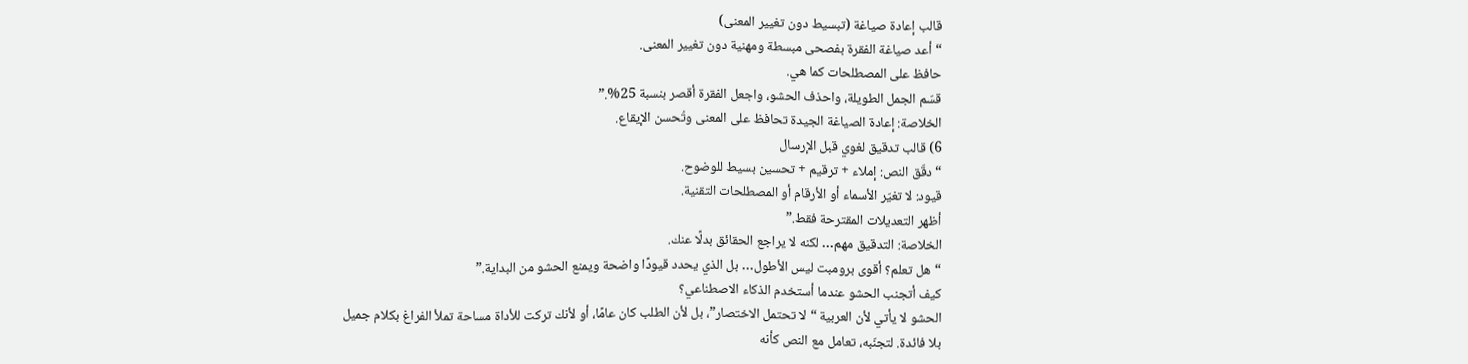قالب إعادة صياغة (تبسيط دون تغيير المعنى)
“أعد صياغة الفقرة بفصحى مبسطة ومهنية دون تغيير المعنى.
حافظ على المصطلحات كما هي.
قسّم الجمل الطويلة، واحذف الحشو، واجعل الفقرة أقصر بنسبة 25%.”
الخلاصة: إعادة الصياغة الجيدة تحافظ على المعنى وتُحسن الإيقاع.
6) قالب تدقيق لغوي قبل الإرسال
“دقّق النص: إملاء + ترقيم + تحسين بسيط للوضوح.
قيود: لا تغيّر الأسماء أو الأرقام أو المصطلحات التقنية.
أظهر التعديلات المقترحة فقط.”
الخلاصة: التدقيق مهم… لكنه لا يراجع الحقائق بدلًا عنك.
“هل تعلم؟ أقوى برومبت ليس الأطول… بل الذي يحدد قيودًا واضحة ويمنع الحشو من البداية.”
كيف أتجنب الحشو عندما أستخدم الذكاء الاصطناعي؟
الحشو لا يأتي لأن العربية “لا تحتمل الاختصار”، بل لأن الطلب كان عامًا، أو لأنك تركت للأداة مساحة تملأ الفراغ بكلام جميل بلا فائدة. لتجنّبه، تعامل مع النص كأنه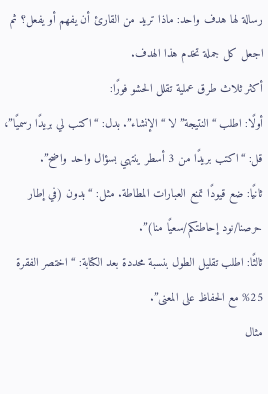رسالة لها هدف واحد: ماذا تريد من القارئ أن يفهم أو يفعل؟ ثم اجعل كل جملة تخدم هذا الهدف.
أكثر ثلاث طرق عملية تقلل الحشو فورًا:
أولًا: اطلب “النتيجة” لا “الإنشاء”. بدل: “اكتب لي بريدًا رسميًا”، قل: “اكتب بريدًا من 3 أسطر ينتهي بسؤال واحد واضح”.
ثانيًا: ضع قيودًا تمنع العبارات المطاطة. مثل: “بدون (في إطار حرصنا/نود إحاطتكم/سعيًا منا)”.
ثالثًا: اطلب تقليل الطول بنسبة محددة بعد الكتابة: “اختصر الفقرة 25% مع الحفاظ على المعنى”.
مثال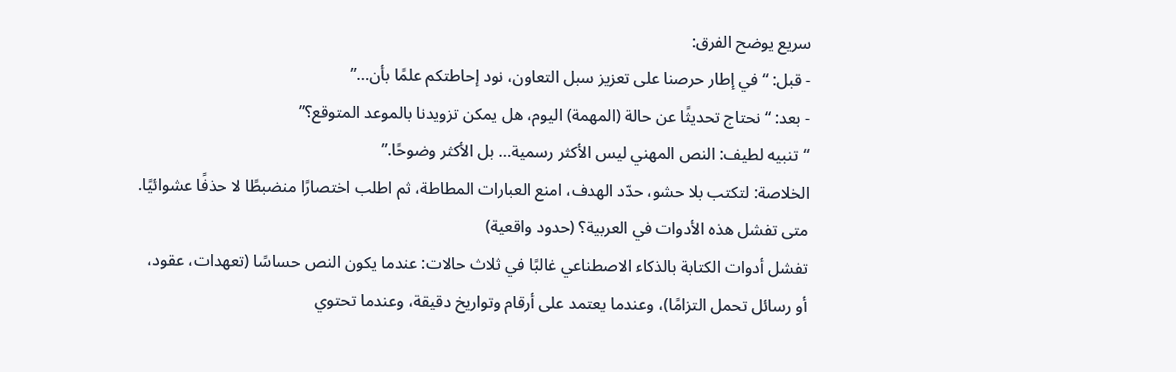سريع يوضح الفرق:
- قبل: “في إطار حرصنا على تعزيز سبل التعاون، نود إحاطتكم علمًا بأن…”
- بعد: “نحتاج تحديثًا عن حالة (المهمة) اليوم، هل يمكن تزويدنا بالموعد المتوقع؟”
“تنبيه لطيف: النص المهني ليس الأكثر رسمية… بل الأكثر وضوحًا.”
الخلاصة: لتكتب بلا حشو، حدّد الهدف، امنع العبارات المطاطة، ثم اطلب اختصارًا منضبطًا لا حذفًا عشوائيًا.
متى تفشل هذه الأدوات في العربية؟ (حدود واقعية)
تفشل أدوات الكتابة بالذكاء الاصطناعي غالبًا في ثلاث حالات: عندما يكون النص حساسًا (تعهدات، عقود، أو رسائل تحمل التزامًا)، وعندما يعتمد على أرقام وتواريخ دقيقة، وعندما تحتوي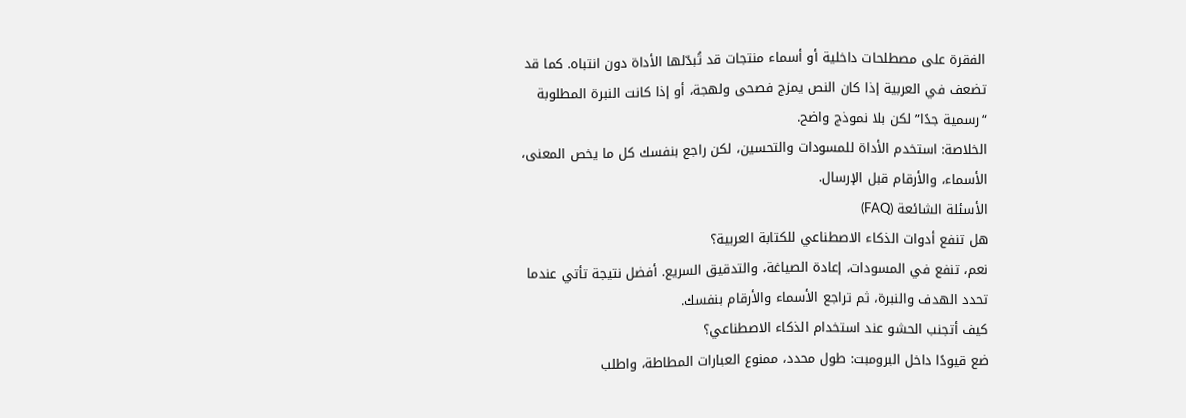الفقرة على مصطلحات داخلية أو أسماء منتجات قد تُبدّلها الأداة دون انتباه. كما قد تضعف في العربية إذا كان النص يمزج فصحى ولهجة، أو إذا كانت النبرة المطلوبة “رسمية جدًا” لكن بلا نموذج واضح.
الخلاصة: استخدم الأداة للمسودات والتحسين، لكن راجع بنفسك كل ما يخص المعنى، الأسماء، والأرقام قبل الإرسال.
الأسئلة الشائعة (FAQ)
هل تنفع أدوات الذكاء الاصطناعي للكتابة العربية؟
نعم، تنفع في المسودات، إعادة الصياغة، والتدقيق السريع. أفضل نتيجة تأتي عندما تحدد الهدف والنبرة، ثم تراجع الأسماء والأرقام بنفسك.
كيف أتجنب الحشو عند استخدام الذكاء الاصطناعي؟
ضع قيودًا داخل البرومبت: طول محدد، ممنوع العبارات المطاطة، واطلب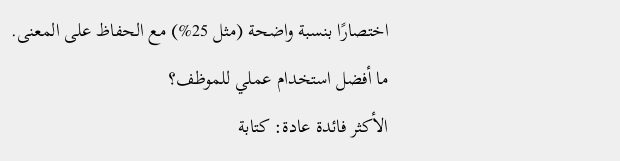اختصارًا بنسبة واضحة (مثل 25%) مع الحفاظ على المعنى.
ما أفضل استخدام عملي للموظف؟
الأكثر فائدة عادة: كتابة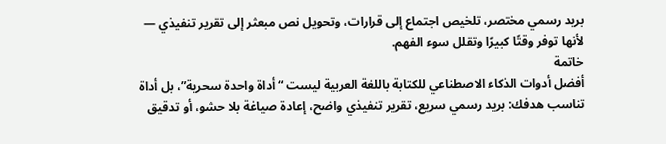بريد رسمي مختصر، تلخيص اجتماع إلى قرارات، وتحويل نص مبعثر إلى تقرير تنفيذي — لأنها توفر وقتًا كبيرًا وتقلل سوء الفهم.
خاتمة
أفضل أدوات الذكاء الاصطناعي للكتابة باللغة العربية ليست “أداة واحدة سحرية”، بل أداة تناسب هدفك: بريد رسمي سريع، تقرير تنفيذي واضح، إعادة صياغة بلا حشو، أو تدقيق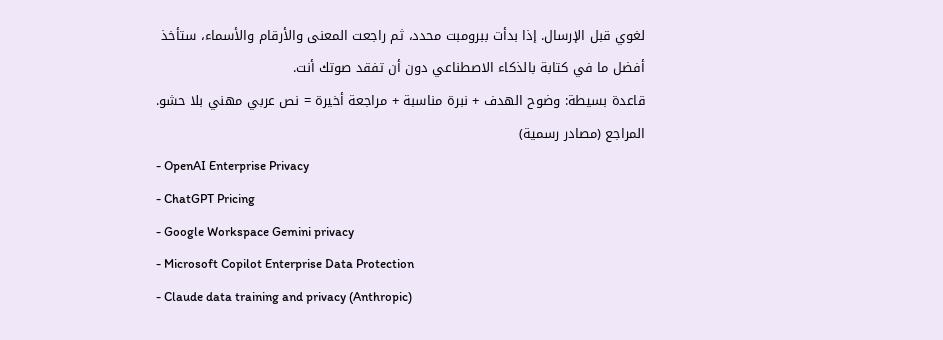لغوي قبل الإرسال. إذا بدأت ببرومبت محدد، ثم راجعت المعنى والأرقام والأسماء، ستأخذ أفضل ما في كتابة بالذكاء الاصطناعي دون أن تفقد صوتك أنت.
قاعدة بسيطة: وضوح الهدف + نبرة مناسبة + مراجعة أخيرة = نص عربي مهني بلا حشو.
المراجع (مصادر رسمية)
- OpenAI Enterprise Privacy
- ChatGPT Pricing
- Google Workspace Gemini privacy
- Microsoft Copilot Enterprise Data Protection
- Claude data training and privacy (Anthropic)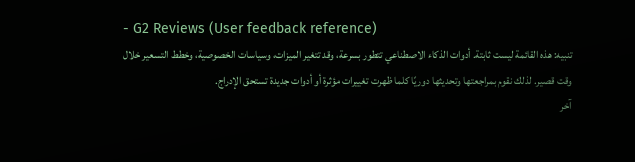- G2 Reviews (User feedback reference)
تنبيه: هذه القائمة ليست ثابتة. أدوات الذكاء الاصطناعي تتطور بسرعة، وقد تتغير الميزات، وسياسات الخصوصية، وخطط التسعير خلال وقت قصير. لذلك نقوم بمراجعتها وتحديثها دوريًا كلما ظهرت تغييرات مؤثرة أو أدوات جديدة تستحق الإدراج.
آخر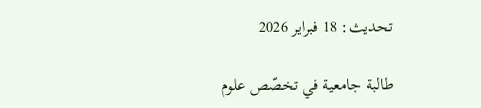تحديث: 18 فبراير 2026

طالبة جامعية في تخصّص علوم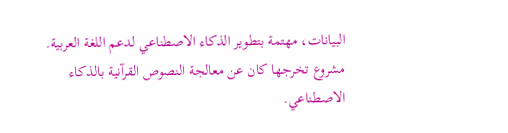البيانات، مهتمة بتطوير الذكاء الاصطناعي لدعم اللغة العربية. مشروع تخرجها كان عن معالجة النصوص القرآنية بالذكاء الاصطناعي.